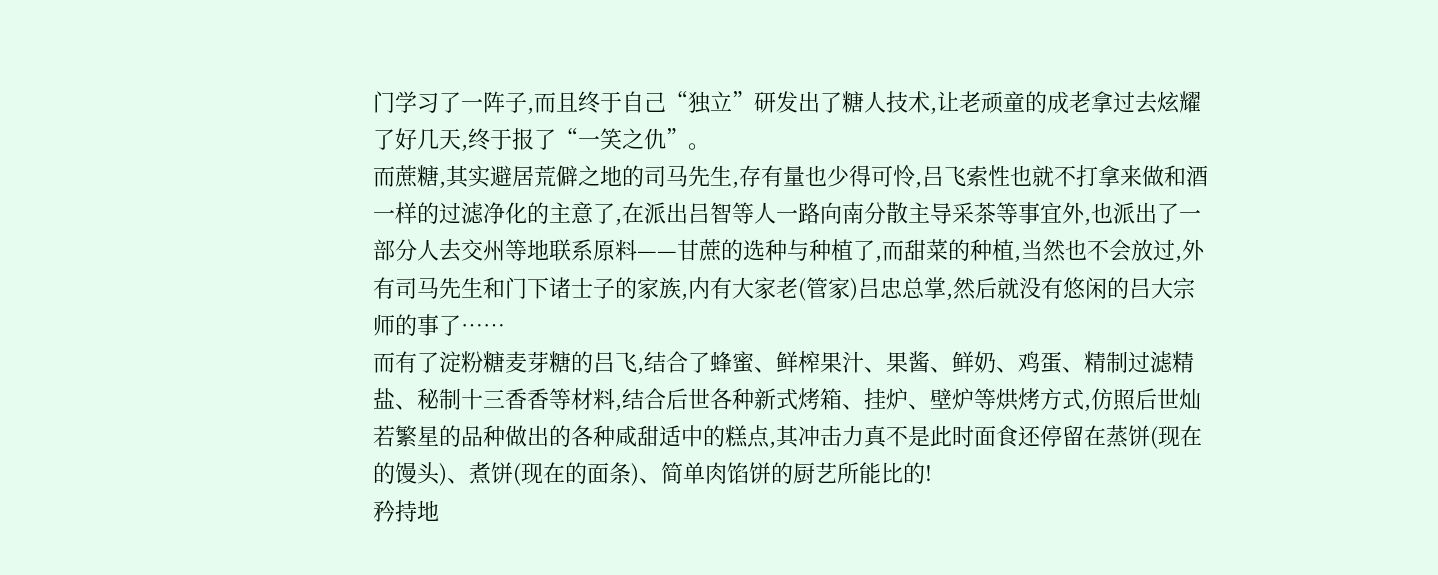门学习了一阵子,而且终于自己“独立”研发出了糖人技术,让老顽童的成老拿过去炫耀了好几天,终于报了“一笑之仇”。
而蔗糖,其实避居荒僻之地的司马先生,存有量也少得可怜,吕飞索性也就不打拿来做和酒一样的过滤净化的主意了,在派出吕智等人一路向南分散主导采茶等事宜外,也派出了一部分人去交州等地联系原料——甘蔗的选种与种植了,而甜菜的种植,当然也不会放过,外有司马先生和门下诸士子的家族,内有大家老(管家)吕忠总掌,然后就没有悠闲的吕大宗师的事了……
而有了淀粉糖麦芽糖的吕飞,结合了蜂蜜、鲜榨果汁、果酱、鲜奶、鸡蛋、精制过滤精盐、秘制十三香香等材料,结合后世各种新式烤箱、挂炉、壁炉等烘烤方式,仿照后世灿若繁星的品种做出的各种咸甜适中的糕点,其冲击力真不是此时面食还停留在蒸饼(现在的馒头)、煮饼(现在的面条)、简单肉馅饼的厨艺所能比的!
矜持地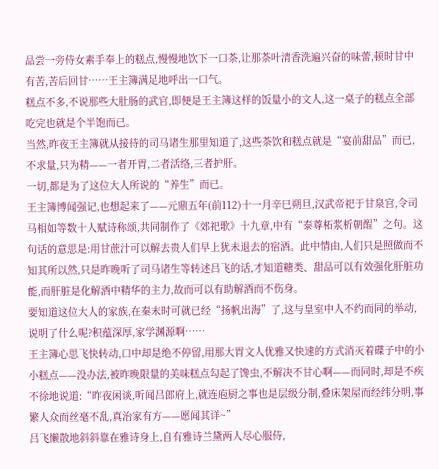品尝一旁侍女素手奉上的糕点,慢慢地饮下一口茶,让那茶叶清香洗遍兴奋的味蕾,顿时甘中有苦,苦后回甘……王主簿满足地呼出一口气。
糕点不多,不说那些大肚肠的武官,即便是王主簿这样的饭量小的文人,这一桌子的糕点全部吃完也就是个半饱而已。
当然,昨夜王主簿就从接待的司马诸生那里知道了,这些茶饮和糕点就是“宴前甜品”而已,不求量,只为精——一者开胃,二者活络,三者护肝。
一切,都是为了这位大人所说的“养生”而已。
王主簿博闻强记,也想起来了——元鼎五年(前112)十一月辛巳朔旦,汉武帝祀于甘泉宫,令司马相如等数十人赋诗称颂,共同制作了《郊祀歌》十九章,中有“泰尊柘浆析朝酲”之句。这句话的意思是:用甘蔗汁可以解去贵人们早上犹未退去的宿酒。此中情由,人们只是照做而不知其所以然,只是昨晚听了司马诸生等转述吕飞的话,才知道糖类、甜品可以有效强化肝脏功能,而肝脏是化解酒中精华的主力,故而可以有助解酒而不伤身。
要知道这位大人的家族,在秦末时可就已经“扬帆出海”了,这与皇室中人不约而同的举动,说明了什么呢?积蕴深厚,家学渊源啊……
王主簿心思飞快转动,口中却是绝不停留,用那大胃文人优雅又快速的方式消灭着碟子中的小小糕点——没办法,被昨晚限量的美味糕点勾起了馋虫,不解决不甘心啊——而同时,却是不疾不徐地说道:“昨夜闲谈,听闻吕郎府上,就连庖厨之事也是层级分制,叠床架屋而经纬分明,事繁人众而丝毫不乱,真治家有方——愿闻其详~”
吕飞懒散地斜斜靠在雅诗身上,自有雅诗兰黛两人尽心服侍,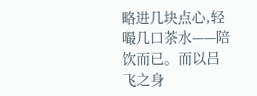略进几块点心,轻嘬几口茶水——陪饮而已。而以吕飞之身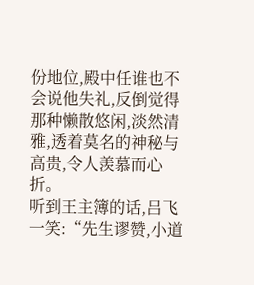份地位,殿中任谁也不会说他失礼,反倒觉得那种懒散悠闲,淡然清雅,透着莫名的神秘与高贵,令人羡慕而心折。
听到王主簿的话,吕飞一笑:“先生谬赞,小道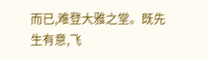而已,难登大雅之堂。既先生有意,飞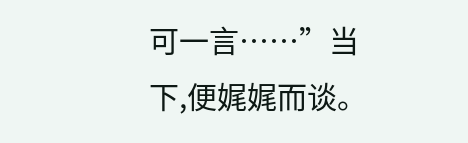可一言……”当下,便娓娓而谈。